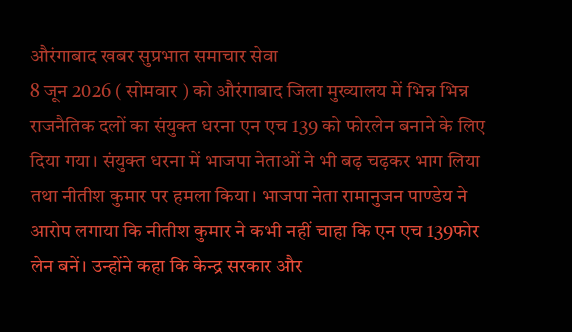औरंगाबाद खबर सुप्रभात समाचार सेवा
8 जून 2026 ( सोमवार ) को औरंगाबाद जिला मुख्यालय में भिन्न भिन्न राजनैतिक दलों का संयुक्त धरना एन एच 139 को फोरलेन बनाने के लिए दिया गया। संयुक्त धरना में भाजपा नेताओं ने भी बढ़ चढ़कर भाग लिया तथा नीतीश कुमार पर हमला किया। भाजपा नेता रामानुजन पाण्डेय ने आरोप लगाया कि नीतीश कुमार ने कभी नहीं चाहा कि एन एच 139फोर लेन बनें। उन्होंने कहा कि केन्द्र सरकार और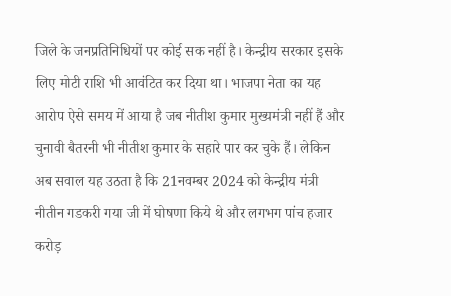जिले के जनप्रतिनिधियों पर कोई सक नहीं है। केन्द्रीय सरकार इसके लिए मोटी राशि भी आवंटित कर दिया था। भाजपा नेता का यह आरोप ऐसे समय में आया है जब नीतीश कुमार मुख्यमंत्री नहीं हैं और चुनावी बैतरनी भी नीतीश कुमार के सहारे पार कर चुके हैं। लेकिन अब सवाल यह उठता है कि 21नवम्बर 2024 को केन्द्रीय मंत्री नीतीन गडकरी गया जी में घोषणा किये थे और लगभग पांच हजार करोड़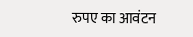रुपए का आवंटन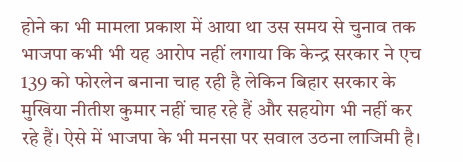होने का भी मामला प्रकाश में आया था उस समय से चुनाव तक भाजपा कभी भी यह आरोप नहीं लगाया कि केन्द्र सरकार ने एच 139 को फोरलेन बनाना चाह रही है लेकिन बिहार सरकार के मुखिया नीतीश कुमार नहीं चाह रहे हैं और सहयोग भी नहीं कर रहे हैं। ऐसे में भाजपा के भी मनसा पर सवाल उठना लाजिमी है।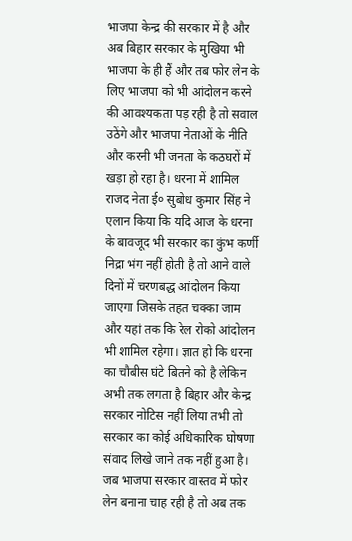भाजपा केन्द्र की सरकार में है और अब बिहार सरकार के मुखिया भी भाजपा के ही हैं और तब फोर लेन के लिए भाजपा को भी आंदोलन करने की आवश्यकता पड़ रही है तो सवाल उठेंगे और भाजपा नेताओं के नीति और करनी भी जनता के कठघरों में खड़ा हो रहा है। धरना में शामिल राजद नेता ई० सुबोध कुमार सिंह ने एलान किया कि यदि आज के धरना के बावजूद भी सरकार का कुंभ कर्णी निद्रा भंग नहीं होती है तो आने वाले दिनों में चरणबद्ध आंदोलन किया जाएगा जिसके तहत चक्का जाम और यहां तक कि रेल रोको आंदोलन भी शामिल रहेगा। ज्ञात हो कि धरना का चौबीस घंटे बितने को है लेकिन अभी तक लगता है बिहार और केन्द्र सरकार नोटिस नहीं लिया तभी तो सरकार का कोई अधिकारिक घोषणा संवाद लिखे जाने तक नहीं हुआ है। जब भाजपा सरकार वास्तव में फोर लेन बनाना चाह रही है तो अब तक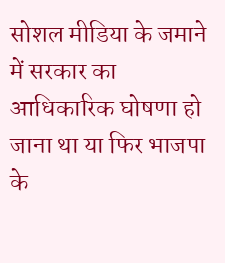सोशल मीडिया के जमाने में सरकार का आधिकारिक घोषणा हो जाना था या फिर भाजपा के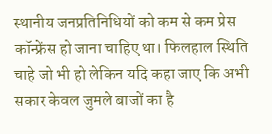स्थानीय जनप्रतिनिधियों को कम से कम प्रेस कॉन्फ्रेंस हो जाना चाहिए था। फिलहाल स्थिति चाहे जो भी हो लेकिन यदि कहा जाए कि अभी सकार केवल जुमले बाजों का है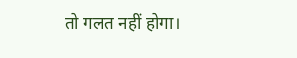तो गलत नहीं होगा।